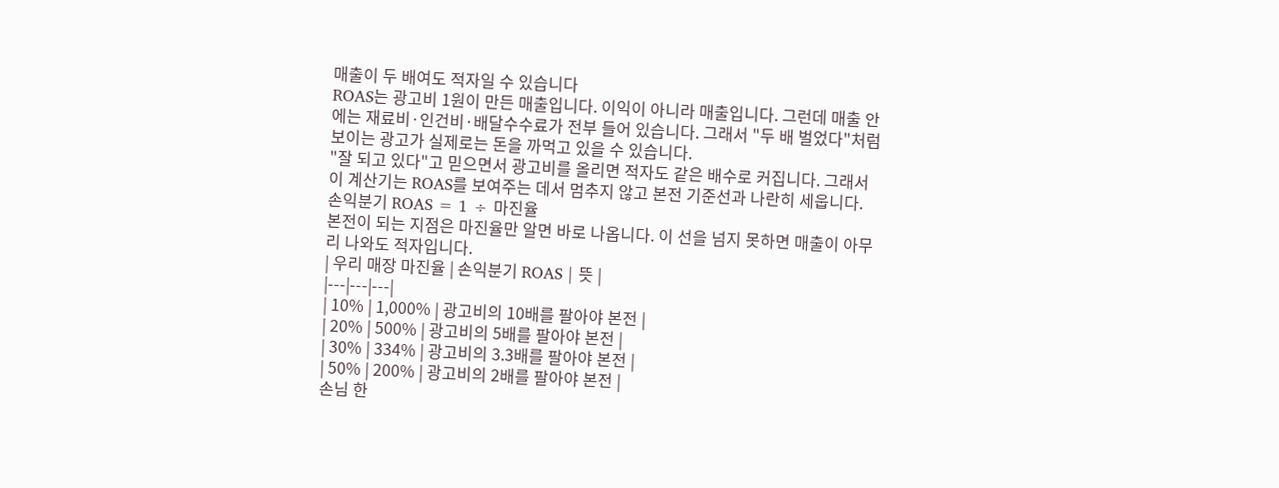매출이 두 배여도 적자일 수 있습니다
ROAS는 광고비 1원이 만든 매출입니다. 이익이 아니라 매출입니다. 그런데 매출 안에는 재료비·인건비·배달수수료가 전부 들어 있습니다. 그래서 "두 배 벌었다"처럼 보이는 광고가 실제로는 돈을 까먹고 있을 수 있습니다.
"잘 되고 있다"고 믿으면서 광고비를 올리면 적자도 같은 배수로 커집니다. 그래서 이 계산기는 ROAS를 보여주는 데서 멈추지 않고 본전 기준선과 나란히 세웁니다.
손익분기 ROAS = 1 ÷ 마진율
본전이 되는 지점은 마진율만 알면 바로 나옵니다. 이 선을 넘지 못하면 매출이 아무리 나와도 적자입니다.
| 우리 매장 마진율 | 손익분기 ROAS | 뜻 |
|---|---|---|
| 10% | 1,000% | 광고비의 10배를 팔아야 본전 |
| 20% | 500% | 광고비의 5배를 팔아야 본전 |
| 30% | 334% | 광고비의 3.3배를 팔아야 본전 |
| 50% | 200% | 광고비의 2배를 팔아야 본전 |
손님 한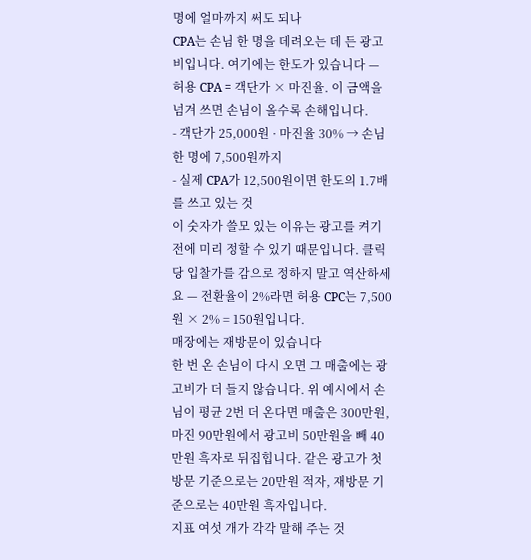명에 얼마까지 써도 되나
CPA는 손님 한 명을 데려오는 데 든 광고비입니다. 여기에는 한도가 있습니다 — 허용 CPA = 객단가 × 마진율. 이 금액을 넘겨 쓰면 손님이 올수록 손해입니다.
- 객단가 25,000원 · 마진율 30% → 손님 한 명에 7,500원까지
- 실제 CPA가 12,500원이면 한도의 1.7배를 쓰고 있는 것
이 숫자가 쓸모 있는 이유는 광고를 켜기 전에 미리 정할 수 있기 때문입니다. 클릭당 입찰가를 감으로 정하지 말고 역산하세요 — 전환율이 2%라면 허용 CPC는 7,500원 × 2% = 150원입니다.
매장에는 재방문이 있습니다
한 번 온 손님이 다시 오면 그 매출에는 광고비가 더 들지 않습니다. 위 예시에서 손님이 평균 2번 더 온다면 매출은 300만원, 마진 90만원에서 광고비 50만원을 빼 40만원 흑자로 뒤집힙니다. 같은 광고가 첫 방문 기준으로는 20만원 적자, 재방문 기준으로는 40만원 흑자입니다.
지표 여섯 개가 각각 말해 주는 것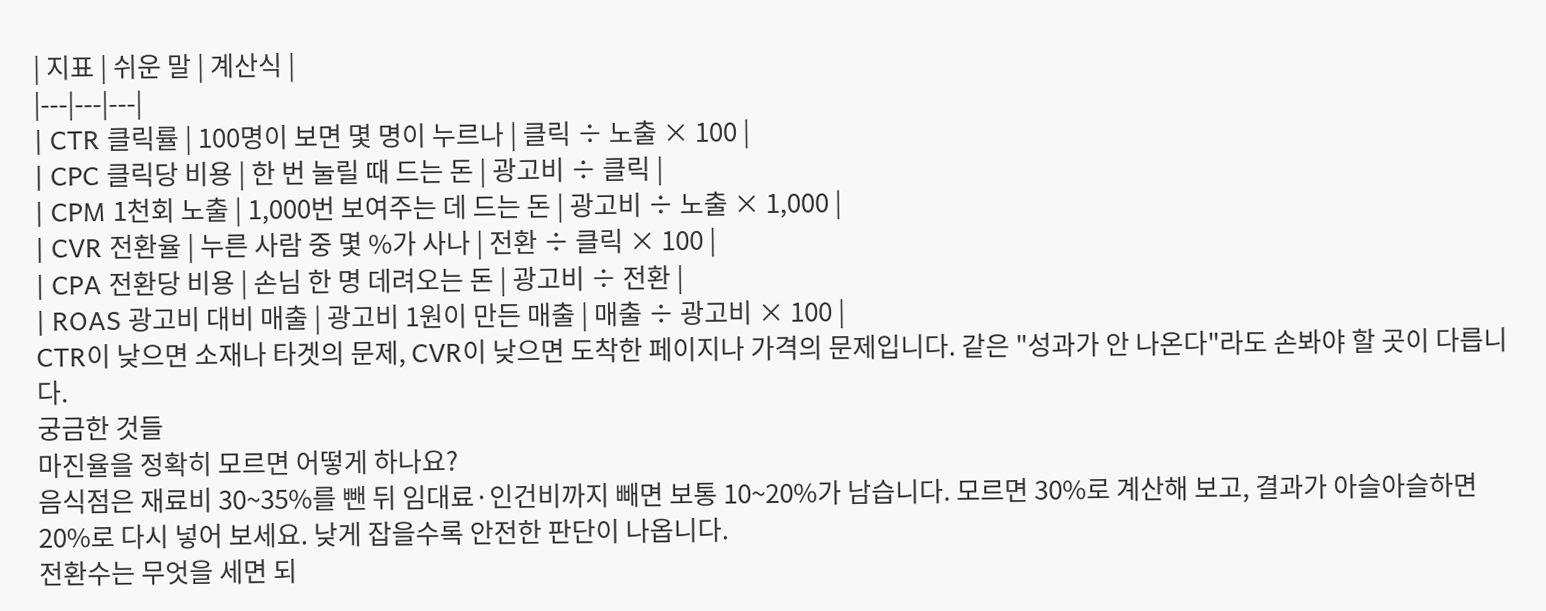| 지표 | 쉬운 말 | 계산식 |
|---|---|---|
| CTR 클릭률 | 100명이 보면 몇 명이 누르나 | 클릭 ÷ 노출 × 100 |
| CPC 클릭당 비용 | 한 번 눌릴 때 드는 돈 | 광고비 ÷ 클릭 |
| CPM 1천회 노출 | 1,000번 보여주는 데 드는 돈 | 광고비 ÷ 노출 × 1,000 |
| CVR 전환율 | 누른 사람 중 몇 %가 사나 | 전환 ÷ 클릭 × 100 |
| CPA 전환당 비용 | 손님 한 명 데려오는 돈 | 광고비 ÷ 전환 |
| ROAS 광고비 대비 매출 | 광고비 1원이 만든 매출 | 매출 ÷ 광고비 × 100 |
CTR이 낮으면 소재나 타겟의 문제, CVR이 낮으면 도착한 페이지나 가격의 문제입니다. 같은 "성과가 안 나온다"라도 손봐야 할 곳이 다릅니다.
궁금한 것들
마진율을 정확히 모르면 어떻게 하나요?
음식점은 재료비 30~35%를 뺀 뒤 임대료·인건비까지 빼면 보통 10~20%가 남습니다. 모르면 30%로 계산해 보고, 결과가 아슬아슬하면 20%로 다시 넣어 보세요. 낮게 잡을수록 안전한 판단이 나옵니다.
전환수는 무엇을 세면 되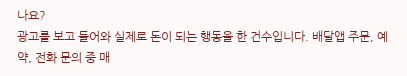나요?
광고를 보고 들어와 실제로 돈이 되는 행동을 한 건수입니다. 배달앱 주문, 예약, 전화 문의 중 매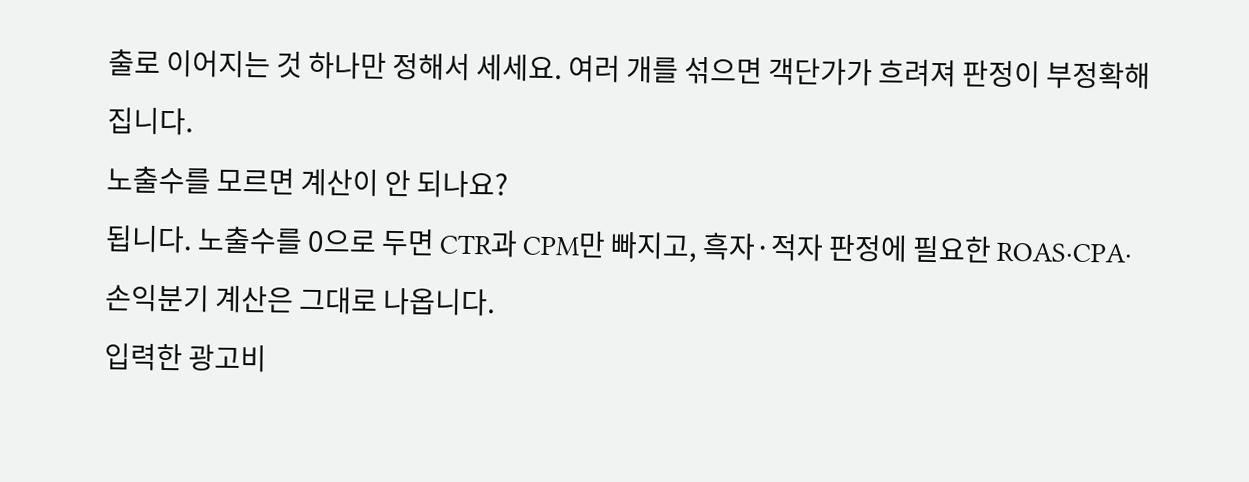출로 이어지는 것 하나만 정해서 세세요. 여러 개를 섞으면 객단가가 흐려져 판정이 부정확해집니다.
노출수를 모르면 계산이 안 되나요?
됩니다. 노출수를 0으로 두면 CTR과 CPM만 빠지고, 흑자·적자 판정에 필요한 ROAS·CPA·손익분기 계산은 그대로 나옵니다.
입력한 광고비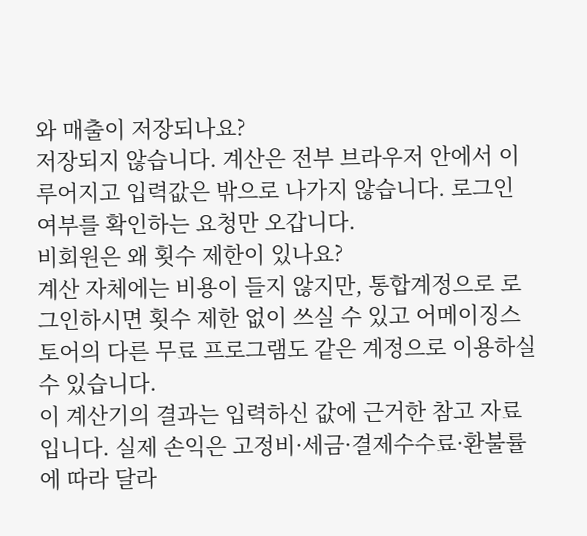와 매출이 저장되나요?
저장되지 않습니다. 계산은 전부 브라우저 안에서 이루어지고 입력값은 밖으로 나가지 않습니다. 로그인 여부를 확인하는 요청만 오갑니다.
비회원은 왜 횟수 제한이 있나요?
계산 자체에는 비용이 들지 않지만, 통합계정으로 로그인하시면 횟수 제한 없이 쓰실 수 있고 어메이징스토어의 다른 무료 프로그램도 같은 계정으로 이용하실 수 있습니다.
이 계산기의 결과는 입력하신 값에 근거한 참고 자료입니다. 실제 손익은 고정비·세금·결제수수료·환불률에 따라 달라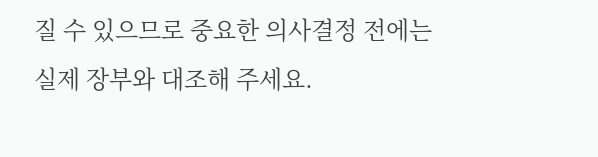질 수 있으므로 중요한 의사결정 전에는 실제 장부와 대조해 주세요.